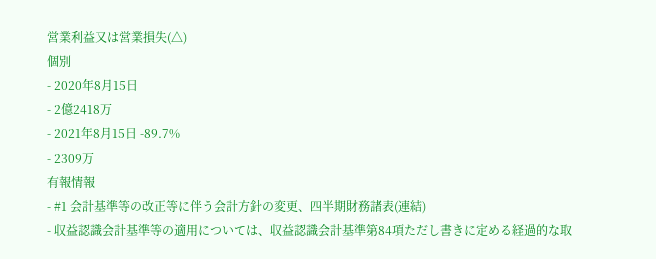営業利益又は営業損失(△)
個別
- 2020年8月15日
- 2億2418万
- 2021年8月15日 -89.7%
- 2309万
有報情報
- #1 会計基準等の改正等に伴う会計方針の変更、四半期財務諸表(連結)
- 収益認識会計基準等の適用については、収益認識会計基準第84項ただし書きに定める経過的な取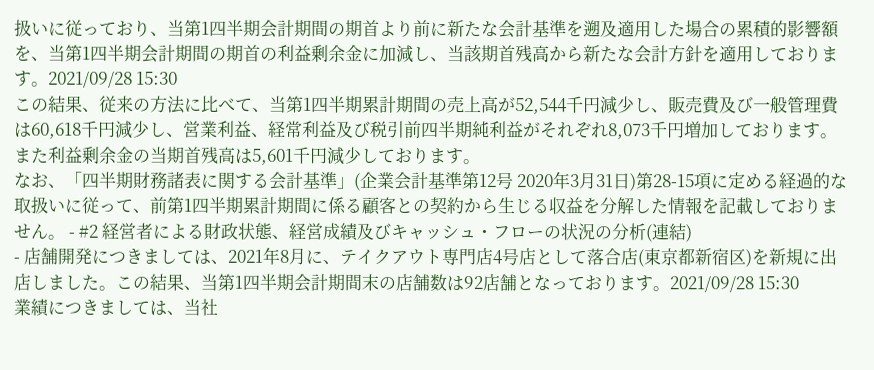扱いに従っており、当第1四半期会計期間の期首より前に新たな会計基準を遡及適用した場合の累積的影響額を、当第1四半期会計期間の期首の利益剰余金に加減し、当該期首残高から新たな会計方針を適用しております。2021/09/28 15:30
この結果、従来の方法に比べて、当第1四半期累計期間の売上高が52,544千円減少し、販売費及び一般管理費は60,618千円減少し、営業利益、経常利益及び税引前四半期純利益がそれぞれ8,073千円増加しております。また利益剰余金の当期首残高は5,601千円減少しております。
なお、「四半期財務諸表に関する会計基準」(企業会計基準第12号 2020年3月31日)第28-15項に定める経過的な取扱いに従って、前第1四半期累計期間に係る顧客との契約から生じる収益を分解した情報を記載しておりません。 - #2 経営者による財政状態、経営成績及びキャッシュ・フローの状況の分析(連結)
- 店舗開発につきましては、2021年8月に、テイクアウト専門店4号店として落合店(東京都新宿区)を新規に出店しました。この結果、当第1四半期会計期間末の店舗数は92店舗となっております。2021/09/28 15:30
業績につきましては、当社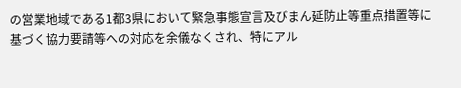の営業地域である1都3県において緊急事態宣言及びまん延防止等重点措置等に基づく協力要請等への対応を余儀なくされ、特にアル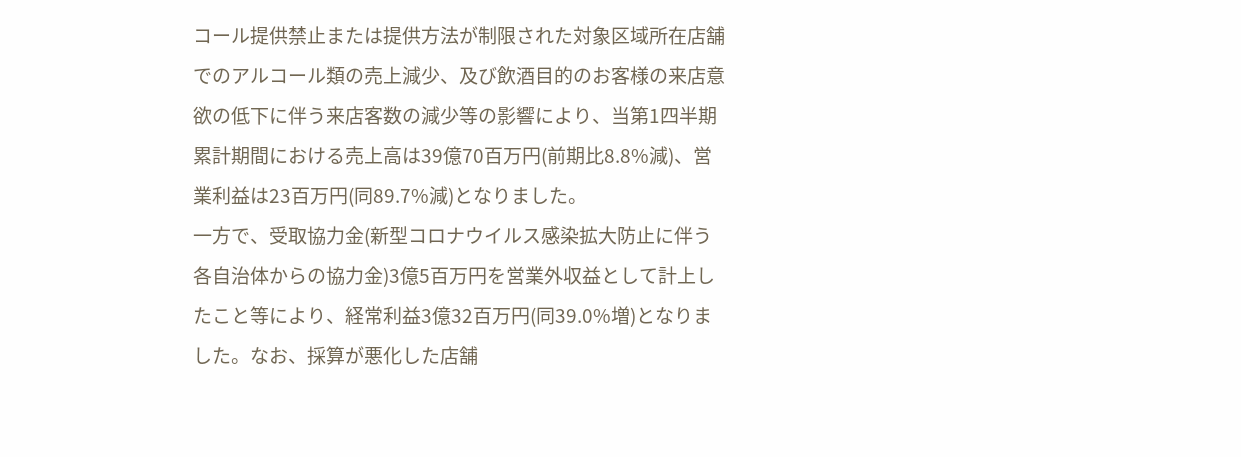コール提供禁止または提供方法が制限された対象区域所在店舗でのアルコール類の売上減少、及び飲酒目的のお客様の来店意欲の低下に伴う来店客数の減少等の影響により、当第1四半期累計期間における売上高は39億70百万円(前期比8.8%減)、営業利益は23百万円(同89.7%減)となりました。
一方で、受取協力金(新型コロナウイルス感染拡大防止に伴う各自治体からの協力金)3億5百万円を営業外収益として計上したこと等により、経常利益3億32百万円(同39.0%増)となりました。なお、採算が悪化した店舗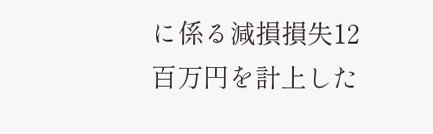に係る減損損失12百万円を計上した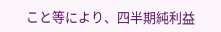こと等により、四半期純利益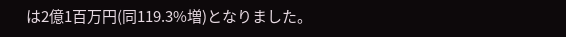は2億1百万円(同119.3%増)となりました。